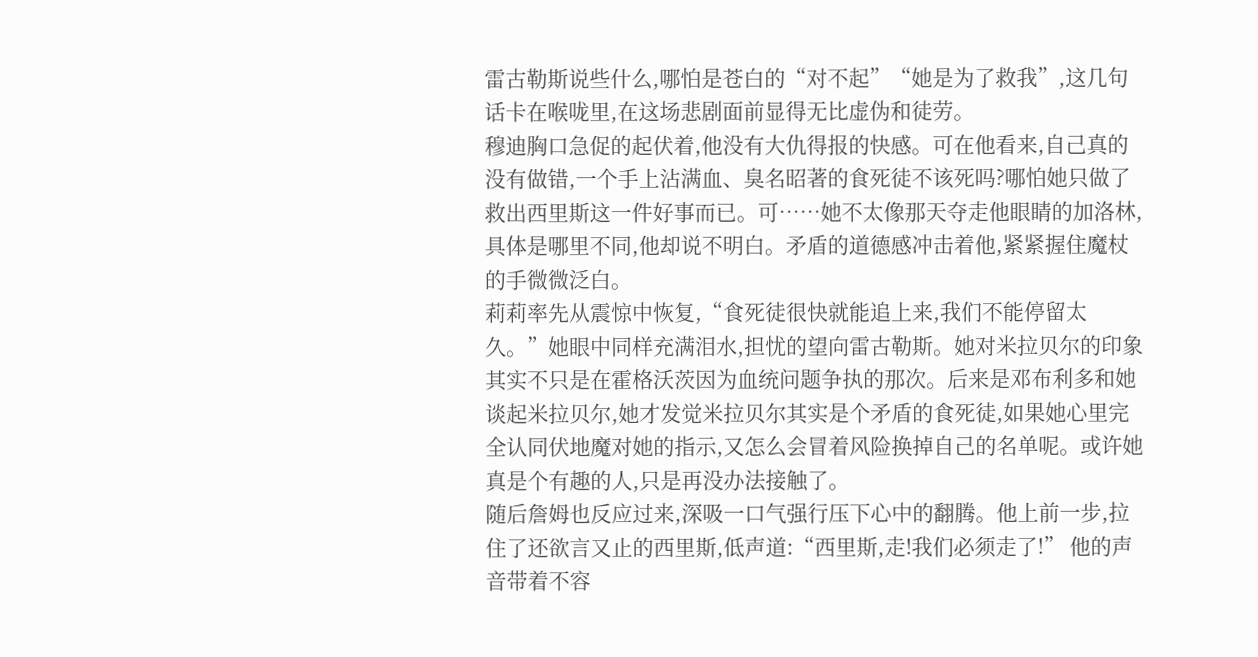雷古勒斯说些什么,哪怕是苍白的“对不起”“她是为了救我”,这几句话卡在喉咙里,在这场悲剧面前显得无比虚伪和徒劳。
穆迪胸口急促的起伏着,他没有大仇得报的快感。可在他看来,自己真的没有做错,一个手上沾满血、臭名昭著的食死徒不该死吗?哪怕她只做了救出西里斯这一件好事而已。可……她不太像那天夺走他眼睛的加洛林,具体是哪里不同,他却说不明白。矛盾的道德感冲击着他,紧紧握住魔杖的手微微泛白。
莉莉率先从震惊中恢复,“食死徒很快就能追上来,我们不能停留太久。”她眼中同样充满泪水,担忧的望向雷古勒斯。她对米拉贝尔的印象其实不只是在霍格沃茨因为血统问题争执的那次。后来是邓布利多和她谈起米拉贝尔,她才发觉米拉贝尔其实是个矛盾的食死徒,如果她心里完全认同伏地魔对她的指示,又怎么会冒着风险换掉自己的名单呢。或许她真是个有趣的人,只是再没办法接触了。
随后詹姆也反应过来,深吸一口气强行压下心中的翻腾。他上前一步,拉住了还欲言又止的西里斯,低声道:“西里斯,走!我们必须走了!” 他的声音带着不容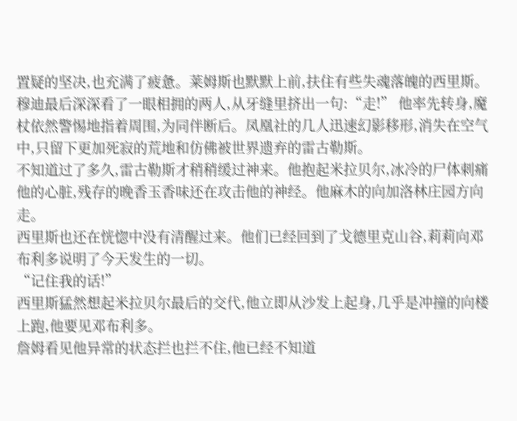置疑的坚决,也充满了疲惫。莱姆斯也默默上前,扶住有些失魂落魄的西里斯。
穆迪最后深深看了一眼相拥的两人,从牙缝里挤出一句:“走!” 他率先转身,魔杖依然警惕地指着周围,为同伴断后。凤凰社的几人迅速幻影移形,消失在空气中,只留下更加死寂的荒地和仿佛被世界遗弃的雷古勒斯。
不知道过了多久,雷古勒斯才稍稍缓过神来。他抱起米拉贝尔,冰冷的尸体刺痛他的心脏,残存的晚香玉香味还在攻击他的神经。他麻木的向加洛林庄园方向走。
西里斯也还在恍惚中没有清醒过来。他们已经回到了戈德里克山谷,莉莉向邓布利多说明了今天发生的一切。
“记住我的话!”
西里斯猛然想起米拉贝尔最后的交代,他立即从沙发上起身,几乎是冲撞的向楼上跑,他要见邓布利多。
詹姆看见他异常的状态拦也拦不住,他已经不知道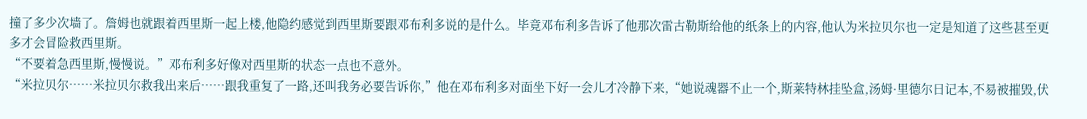撞了多少次墙了。詹姆也就跟着西里斯一起上楼,他隐约感觉到西里斯要跟邓布利多说的是什么。毕竟邓布利多告诉了他那次雷古勒斯给他的纸条上的内容,他认为米拉贝尔也一定是知道了这些甚至更多才会冒险救西里斯。
“不要着急西里斯,慢慢说。”邓布利多好像对西里斯的状态一点也不意外。
“米拉贝尔……米拉贝尔救我出来后……跟我重复了一路,还叫我务必要告诉你,”他在邓布利多对面坐下好一会儿才冷静下来,“她说魂器不止一个,斯莱特林挂坠盒,汤姆·里德尔日记本,不易被摧毁,伏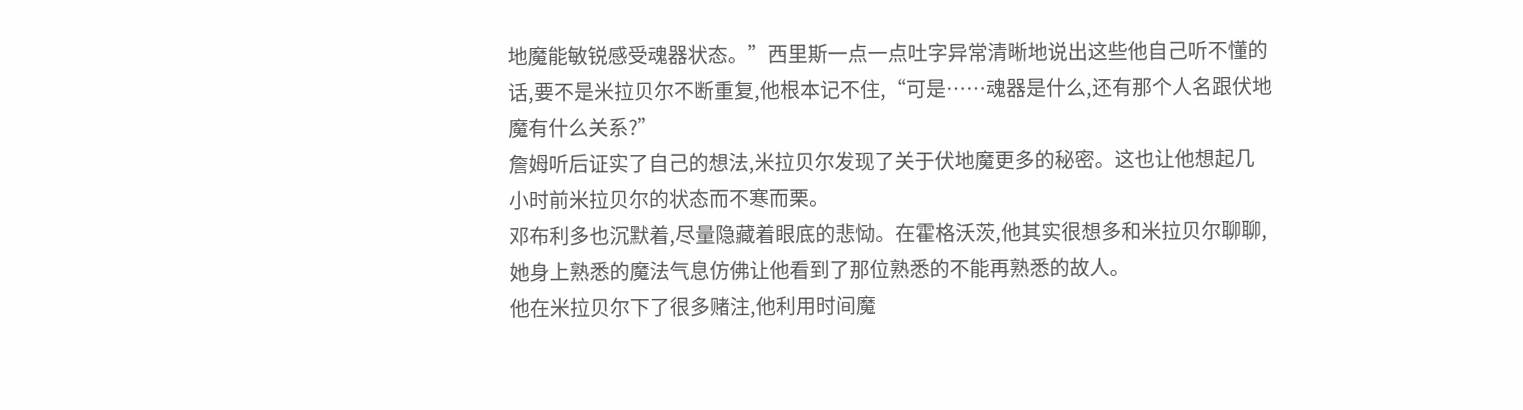地魔能敏锐感受魂器状态。”西里斯一点一点吐字异常清晰地说出这些他自己听不懂的话,要不是米拉贝尔不断重复,他根本记不住,“可是……魂器是什么,还有那个人名跟伏地魔有什么关系?”
詹姆听后证实了自己的想法,米拉贝尔发现了关于伏地魔更多的秘密。这也让他想起几小时前米拉贝尔的状态而不寒而栗。
邓布利多也沉默着,尽量隐藏着眼底的悲恸。在霍格沃茨,他其实很想多和米拉贝尔聊聊,她身上熟悉的魔法气息仿佛让他看到了那位熟悉的不能再熟悉的故人。
他在米拉贝尔下了很多赌注,他利用时间魔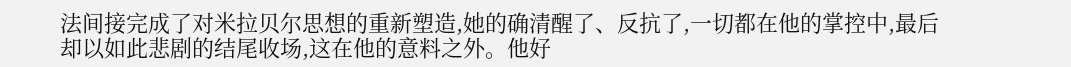法间接完成了对米拉贝尔思想的重新塑造,她的确清醒了、反抗了,一切都在他的掌控中,最后却以如此悲剧的结尾收场,这在他的意料之外。他好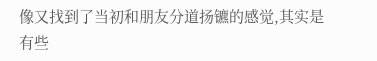像又找到了当初和朋友分道扬镳的感觉,其实是有些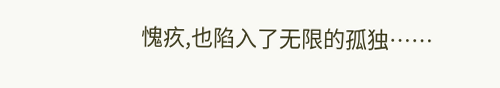愧疚,也陷入了无限的孤独……